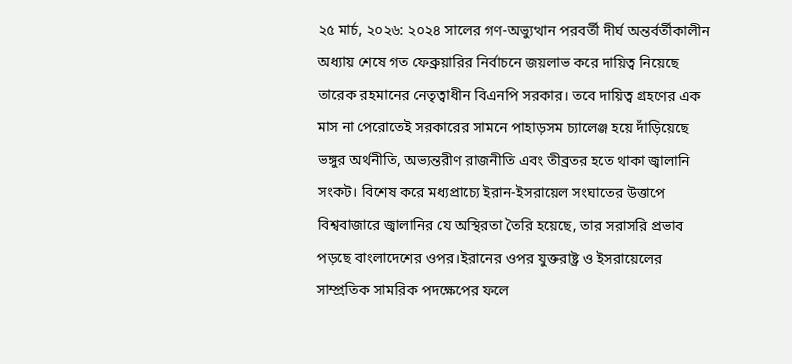২৫ মার্চ, ২০২৬: ২০২৪ সালের গণ-অভ্যুত্থান পরবর্তী দীর্ঘ অন্তর্বর্তীকালীন অধ্যায় শেষে গত ফেব্রুয়ারির নির্বাচনে জয়লাভ করে দায়িত্ব নিয়েছে তারেক রহমানের নেতৃত্বাধীন বিএনপি সরকার। তবে দায়িত্ব গ্রহণের এক মাস না পেরোতেই সরকারের সামনে পাহাড়সম চ্যালেঞ্জ হয়ে দাঁড়িয়েছে ভঙ্গুর অর্থনীতি, অভ্যন্তরীণ রাজনীতি এবং তীব্রতর হতে থাকা জ্বালানি সংকট। বিশেষ করে মধ্যপ্রাচ্যে ইরান-ইসরায়েল সংঘাতের উত্তাপে বিশ্ববাজারে জ্বালানির যে অস্থিরতা তৈরি হয়েছে, তার সরাসরি প্রভাব পড়ছে বাংলাদেশের ওপর।ইরানের ওপর যুক্তরাষ্ট্র ও ইসরায়েলের সাম্প্রতিক সামরিক পদক্ষেপের ফলে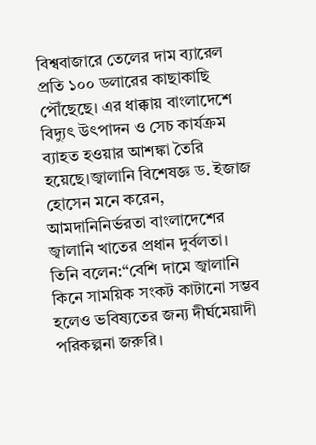বিশ্ববাজারে তেলের দাম ব্যারেল প্রতি ১০০ ডলারের কাছাকাছি পৌঁছেছে। এর ধাক্কায় বাংলাদেশে বিদ্যুৎ উৎপাদন ও সেচ কার্যক্রম ব্যাহত হওয়ার আশঙ্কা তৈরি হয়েছে।জ্বালানি বিশেষজ্ঞ ড. ইজাজ হোসেন মনে করেন, আমদানিনির্ভরতা বাংলাদেশের জ্বালানি খাতের প্রধান দুর্বলতা। তিনি বলেন:“বেশি দামে জ্বালানি কিনে সাময়িক সংকট কাটানো সম্ভব হলেও ভবিষ্যতের জন্য দীর্ঘমেয়াদী পরিকল্পনা জরুরি।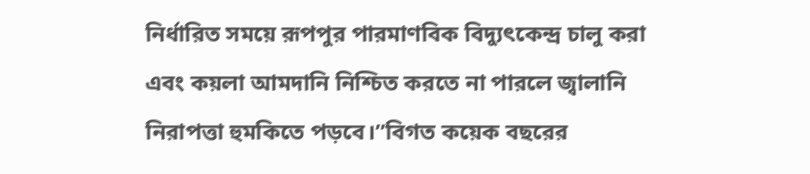নির্ধারিত সময়ে রূপপুর পারমাণবিক বিদ্যুৎকেন্দ্র চালু করা এবং কয়লা আমদানি নিশ্চিত করতে না পারলে জ্বালানি নিরাপত্তা হুমকিতে পড়বে।”বিগত কয়েক বছরের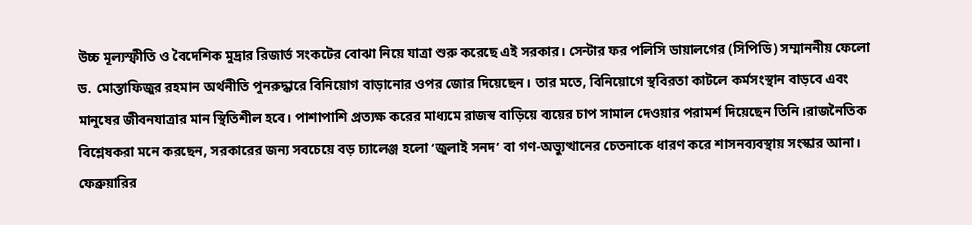উচ্চ মূল্যস্ফীতি ও বৈদেশিক মুদ্রার রিজার্ভ সংকটের বোঝা নিয়ে যাত্রা শুরু করেছে এই সরকার। সেন্টার ফর পলিসি ডায়ালগের (সিপিডি) সম্মাননীয় ফেলো ড. মোস্তাফিজুর রহমান অর্থনীতি পুনরুদ্ধারে বিনিয়োগ বাড়ানোর ওপর জোর দিয়েছেন। তার মতে, বিনিয়োগে স্থবিরতা কাটলে কর্মসংস্থান বাড়বে এবং মানুষের জীবনযাত্রার মান স্থিতিশীল হবে। পাশাপাশি প্রত্যক্ষ করের মাধ্যমে রাজস্ব বাড়িয়ে ব্যয়ের চাপ সামাল দেওয়ার পরামর্শ দিয়েছেন তিনি।রাজনৈতিক বিশ্লেষকরা মনে করছেন, সরকারের জন্য সবচেয়ে বড় চ্যালেঞ্জ হলো ‘জুলাই সনদ’ বা গণ-অভ্যুত্থানের চেতনাকে ধারণ করে শাসনব্যবস্থায় সংস্কার আনা। ফেব্রুয়ারির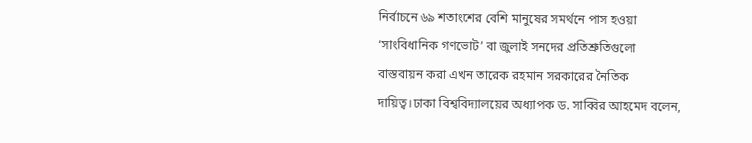নির্বাচনে ৬৯ শতাংশের বেশি মানুষের সমর্থনে পাস হওয়া ‘সাংবিধানিক গণভোট’ বা জুলাই সনদের প্রতিশ্রুতিগুলো বাস্তবায়ন করা এখন তারেক রহমান সরকারের নৈতিক দায়িত্ব।ঢাকা বিশ্ববিদ্যালয়ের অধ্যাপক ড. সাব্বির আহমেদ বলেন,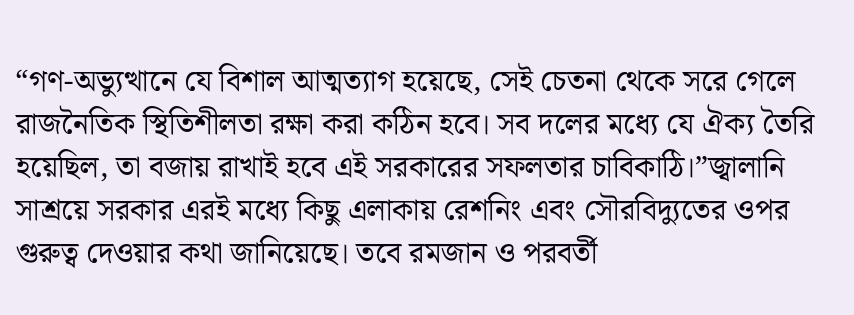“গণ-অভ্যুত্থানে যে বিশাল আত্মত্যাগ হয়েছে, সেই চেতনা থেকে সরে গেলে রাজনৈতিক স্থিতিশীলতা রক্ষা করা কঠিন হবে। সব দলের মধ্যে যে ঐক্য তৈরি হয়েছিল, তা বজায় রাখাই হবে এই সরকারের সফলতার চাবিকাঠি।”জ্বালানি সাশ্রয়ে সরকার এরই মধ্যে কিছু এলাকায় রেশনিং এবং সৌরবিদ্যুতের ওপর গুরুত্ব দেওয়ার কথা জানিয়েছে। তবে রমজান ও পরবর্তী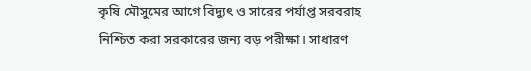কৃষি মৌসুমের আগে বিদ্যুৎ ও সারের পর্যাপ্ত সরবরাহ নিশ্চিত করা সরকারের জন্য বড় পরীক্ষা। সাধারণ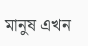মানুষ এখন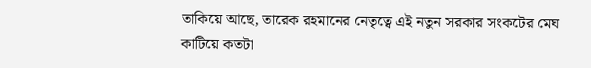তাকিয়ে আছে, তারেক রহমানের নেতৃত্বে এই নতুন সরকার সংকটের মেঘ কাটিয়ে কতটা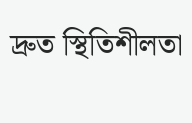দ্রুত স্থিতিশীলতা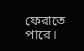ফেরাতে পারে।